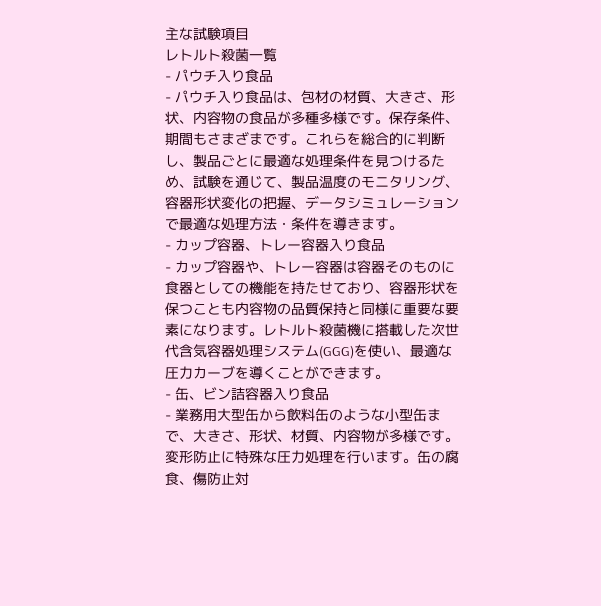主な試験項目
レトルト殺菌一覧
- パウチ入り食品
- パウチ入り食品は、包材の材質、大きさ、形状、内容物の食品が多種多様です。保存条件、期間もさまざまです。これらを総合的に判断し、製品ごとに最適な処理条件を見つけるため、試験を通じて、製品温度のモニタリング、容器形状変化の把握、データシミュレーションで最適な処理方法・条件を導きます。
- カップ容器、トレー容器入り食品
- カップ容器や、トレー容器は容器そのものに食器としての機能を持たせており、容器形状を保つことも内容物の品質保持と同様に重要な要素になります。レトルト殺菌機に搭載した次世代含気容器処理システム(GGG)を使い、最適な圧力カーブを導くことができます。
- 缶、ビン詰容器入り食品
- 業務用大型缶から飲料缶のような小型缶まで、大きさ、形状、材質、内容物が多様です。変形防止に特殊な圧力処理を行います。缶の腐食、傷防止対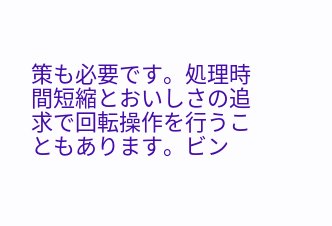策も必要です。処理時間短縮とおいしさの追求で回転操作を行うこともあります。ビン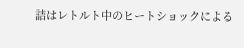詰はレトルト中のヒートショックによる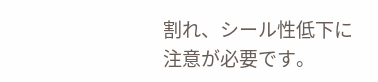割れ、シール性低下に注意が必要です。